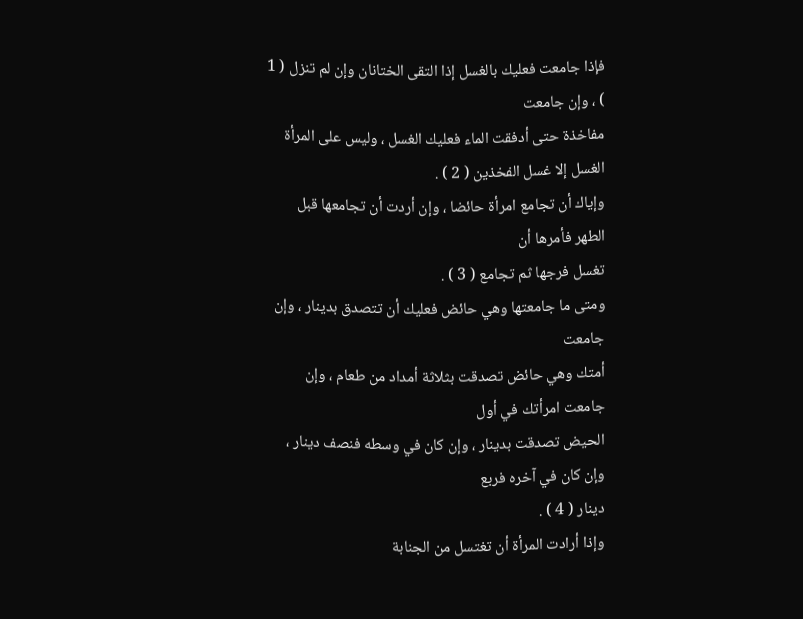فإذا جامعت فعليك بالغسل إذا التقى الختانان وإن لم تنزل ( 1 ) ، وإن جامعت
مفاخذة حتى أدفقت الماء فعليك الغسل ، وليس على المرأة الغسل إلا غسل الفخذين ( 2 ) .
وإياك أن تجامع امرأة حائضا ، وإن أردت أن تجامعها قبل الطهر فأمرها أن
تغسل فرجها ثم تجامع ( 3 ) .
ومتى ما جامعتها وهي حائض فعليك أن تتصدق بدينار ، وإن جامعت
أمتك وهي حائض تصدقت بثلاثة أمداد من طعام ، وإن جامعت امرأتك في أول
الحيض تصدقت بدينار ، وإن كان في وسطه فنصف دينار ، وإن كان في آخره فربع
دينار ( 4 ) .
وإذا أرادت المرأة أن تغتسل من الجنابة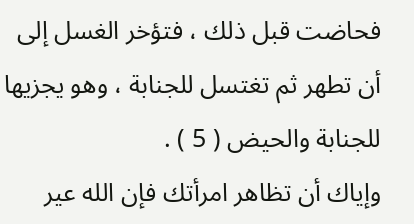فحاضت قبل ذلك ، فتؤخر الغسل إلى
أن تطهر ثم تغتسل للجنابة ، وهو يجزيها للجنابة والحيض ( 5 ) .
وإياك أن تظاهر امرأتك فإن الله عير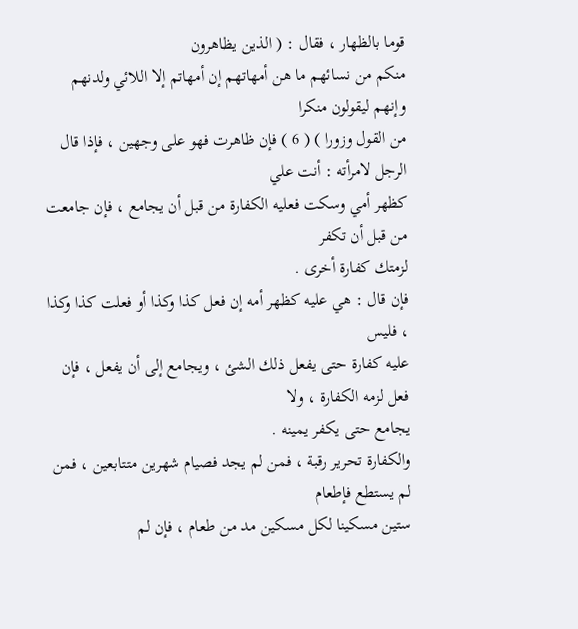قوما بالظهار ، فقال : ( الذين يظاهرون
منكم من نسائهم ما هن أمهاتهم إن أمهاتم إلا اللائي ولدنهم وإنهم ليقولون منكرا
من القول وزورا ) ( 6 ) فإن ظاهرت فهو على وجهين ، فإذا قال الرجل لامرأته : أنت علي
كظهر أمي وسكت فعليه الكفارة من قبل أن يجامع ، فإن جامعت من قبل أن تكفر
لزمتك كفارة أخرى .
فإن قال : هي عليه كظهر أمه إن فعل كذا وكذا أو فعلت كذا وكذا ، فليس
عليه كفارة حتى يفعل ذلك الشئ ، ويجامع إلى أن يفعل ، فإن فعل لزمه الكفارة ، ولا
يجامع حتى يكفر يمينه .
والكفارة تحرير رقبة ، فمن لم يجد فصيام شهرين متتابعين ، فمن لم يستطع فإطعام
ستين مسكينا لكل مسكين مد من طعام ، فإن لم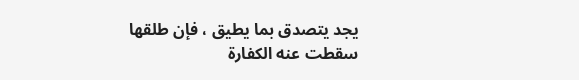يجد يتصدق بما يطيق ، فإن طلقها
سقطت عنه الكفارة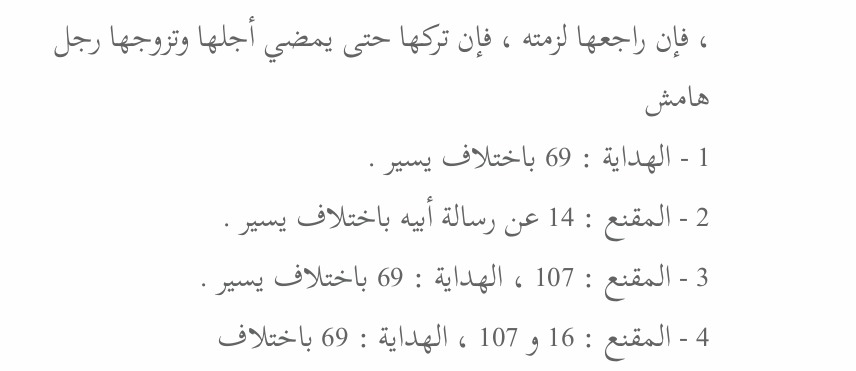، فإن راجعها لزمته ، فإن تركها حتى يمضي أجلها وتزوجها رجل
هامش
1 - الهداية : 69 باختلاف يسير .
2 - المقنع : 14 عن رسالة أبيه باختلاف يسير .
3 - المقنع : 107 ، الهداية : 69 باختلاف يسير .
4 - المقنع : 16 و 107 ، الهداية : 69 باختلاف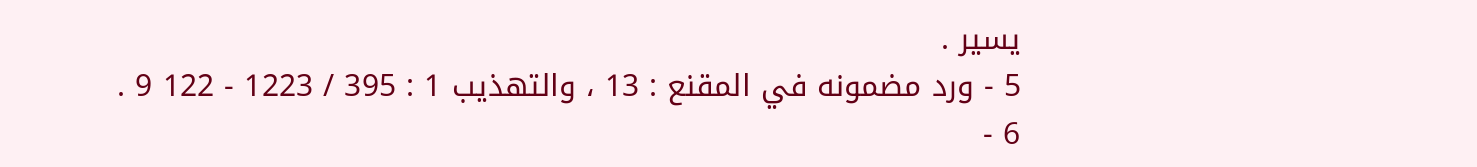يسير .
5 - ورد مضمونه في المقنع : 13 ، والتهذيب 1 : 395 / 1223 - 122 9 .
6 -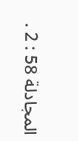المجادلة 58 : 2 .